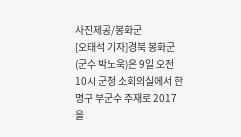사진제공/봉화군
[오태석 기자]경북 봉화군(군수 박노욱)은 9일 오전 10시 군청 소회의실에서 한명구 부군수 주재로 2017 을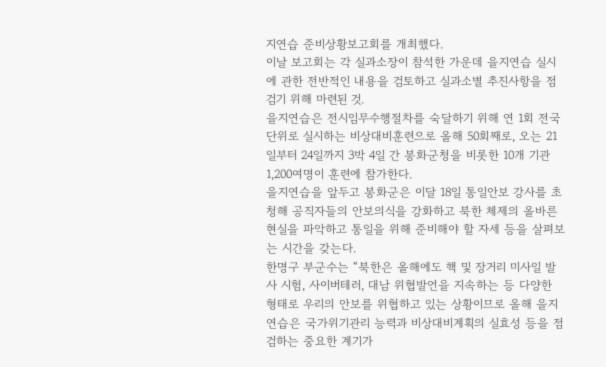지연습 준비상황보고회를 개최했다.
이날 보고회는 각 실과소장이 참석한 가운데 을지연습 실시에 관한 전반적인 내용을 검토하고 실과소별 추진사항을 점검기 위해 마련된 것.
을지연습은 전시임무수행절차를 숙달하기 위해 연 1회 전국 단위로 실시하는 비상대비훈련으로 올해 50회째로, 오는 21일부터 24일까지 3박 4일 간 봉화군청을 비롯한 10개 기관 1,200여명이 훈련에 참가한다.
을지연습을 앞두고 봉화군은 이달 18일 통일안보 강사를 초청해 공직자들의 안보의식을 강화하고 북한 체제의 올바른 현실을 파악하고 통일을 위해 준비해야 할 자세 등을 살펴보는 시간을 갖는다.
한명구 부군수는 “북한은 올해에도 핵 및 장거리 미사일 발사 시험, 사이버테러, 대남 위협발언을 지속하는 등 다양한 형태로 우리의 안보를 위협하고 있는 상황이므로 올해 을지연습은 국가위기관리 능력과 비상대비계획의 실효성 등을 점검하는 중요한 계기가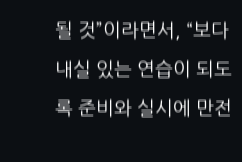될 것”이라면서, “보다 내실 있는 연습이 되도록 준비와 실시에 만전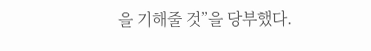을 기해줄 것”을 당부했다.